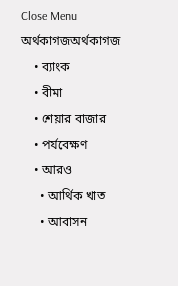Close Menu
অর্থকাগজঅর্থকাগজ
    • ব্যাংক
    • বীমা
    • শেয়ার বাজার
    • পর্যবেক্ষণ
    • আরও
      • আর্থিক খাত
      • আবাসন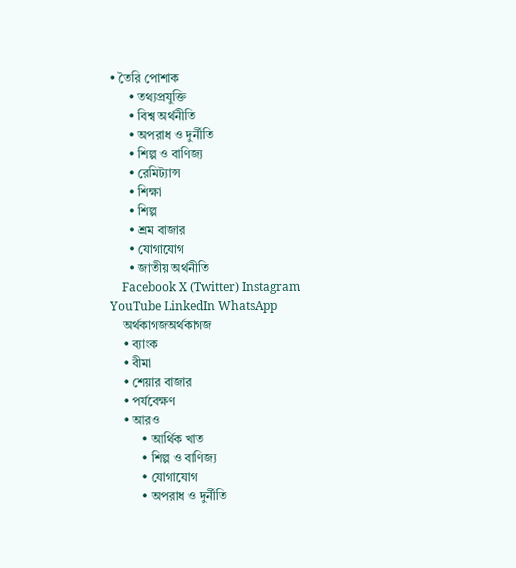• তৈরি পোশাক
      • তথ্যপ্রযুক্তি
      • বিশ্ব অর্থনীতি
      • অপরাধ ও দুর্নীতি
      • শিল্প ও বাণিজ্য
      • রেমিট্যান্স
      • শিক্ষা
      • শিল্প
      • শ্রম বাজার
      • যোগাযোগ
      • জাতীয় অর্থনীতি
    Facebook X (Twitter) Instagram YouTube LinkedIn WhatsApp
    অর্থকাগজঅর্থকাগজ
    • ব্যাংক
    • বীমা
    • শেয়ার বাজার
    • পর্যবেক্ষণ
    • আরও
          • আর্থিক খাত
          • শিল্প ও বাণিজ্য
          • যোগাযোগ
          • অপরাধ ও দুর্নীতি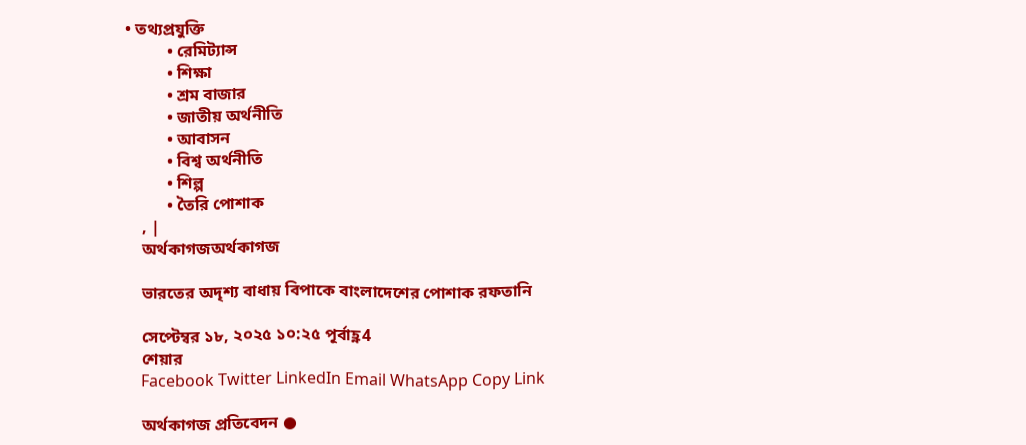• তথ্যপ্রযুক্তি
          • রেমিট্যান্স
          • শিক্ষা
          • শ্রম বাজার
          • জাতীয় অর্থনীতি
          • আবাসন
          • বিশ্ব অর্থনীতি
          • শিল্প
          • তৈরি পোশাক
    , |
    অর্থকাগজঅর্থকাগজ

    ভারতের অদৃশ্য বাধায় বিপাকে বাংলাদেশের পোশাক রফতানি

    সেপ্টেম্বর ১৮, ২০২৫ ১০:২৫ পূর্বাহ্ণ4
    শেয়ার
    Facebook Twitter LinkedIn Email WhatsApp Copy Link

    অর্থকাগজ প্রতিবেদন ●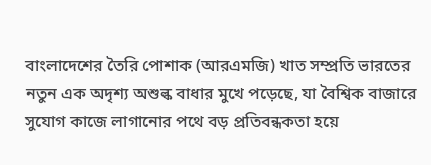বাংলাদেশের তৈরি পোশাক (আরএমজি) খাত সম্প্রতি ভারতের নতুন এক অদৃশ্য অশুল্ক বাধার মুখে পড়েছে, যা বৈশ্বিক বাজারে সুযোগ কাজে লাগানোর পথে বড় প্রতিবন্ধকতা হয়ে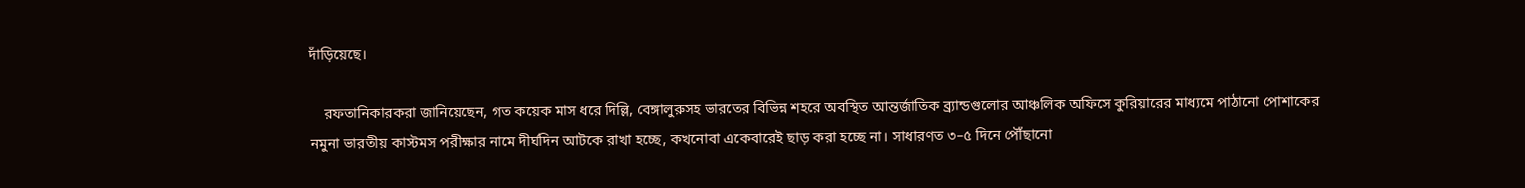দাঁড়িয়েছে।

    রফতানিকারকরা জানিয়েছেন, গত কয়েক মাস ধরে দিল্লি, বেঙ্গালুরুসহ ভারতের বিভিন্ন শহরে অবস্থিত আন্তর্জাতিক ব্র্যান্ডগুলোর আঞ্চলিক অফিসে কুরিয়ারের মাধ্যমে পাঠানো পোশাকের নমুনা ভারতীয় কাস্টমস পরীক্ষার নামে দীর্ঘদিন আটকে রাখা হচ্ছে, কখনোবা একেবারেই ছাড় করা হচ্ছে না। সাধারণত ৩–৫ দিনে পৌঁছানো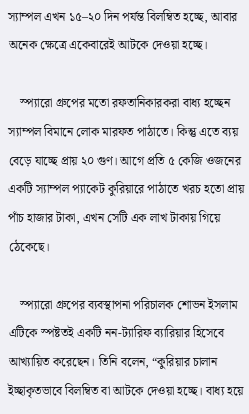স্যাম্পল এখন ১৫–২০ দিন পর্যন্ত বিলম্বিত হচ্ছে, আবার অনেক ক্ষেত্রে একেবারেই আটকে দেওয়া হচ্ছে।

    স্প্যারো গ্রুপের মতো রফতানিকারকরা বাধ্য হচ্ছেন স্যাম্পল বিমানে লোক মারফত পাঠাতে। কিন্তু এতে ব্যয় বেড়ে যাচ্ছে প্রায় ২০ গুণ। আগে প্রতি ৫ কেজি ওজনের একটি স্যাম্পল প্যাকেট কুরিয়ারে পাঠাতে খরচ হতো প্রায় পাঁচ হাজার টাকা, এখন সেটি এক লাখ টাকায় গিয়ে ঠেকেছে।

    স্প্যারো গ্রুপের ব্যবস্থাপনা পরিচালক শোভন ইসলাম এটিকে স্পষ্টতই একটি নন-ট্যারিফ ব্যারিয়ার হিসেবে আখ্যায়িত করেছেন। তিনি বলেন, “কুরিয়ার চালান ইচ্ছাকৃতভাবে বিলম্বিত বা আটকে দেওয়া হচ্ছে। বাধ্য হয়ে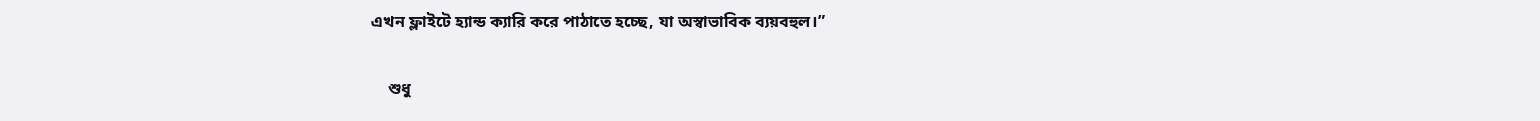এখন ফ্লাইটে হ্যান্ড ক্যারি করে পাঠাতে হচ্ছে, যা অস্বাভাবিক ব্যয়বহুল।”

    শুধু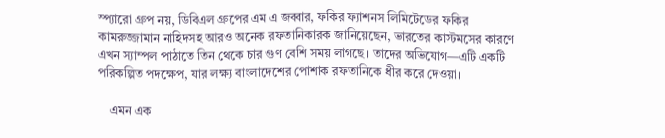স্প্যারো গ্রুপ নয়, ডিবিএল গ্রুপের এম এ জব্বার, ফকির ফ্যাশনস লিমিটেডের ফকির কামরুজ্জামান নাহিদসহ আরও অনেক রফতানিকারক জানিয়েছেন, ভারতের কাস্টমসের কারণে এখন স্যাম্পল পাঠাতে তিন থেকে চার গুণ বেশি সময় লাগছে। তাদের অভিযোগ—এটি একটি পরিকল্পিত পদক্ষেপ, যার লক্ষ্য বাংলাদেশের পোশাক রফতানিকে ধীর করে দেওয়া।

    এমন এক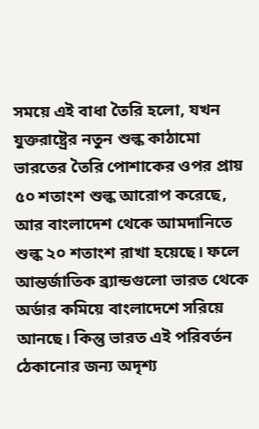সময়ে এই বাধা তৈরি হলো, যখন যুক্তরাষ্ট্রের নতুন শুল্ক কাঠামো ভারতের তৈরি পোশাকের ওপর প্রায় ৫০ শতাংশ শুল্ক আরোপ করেছে, আর বাংলাদেশ থেকে আমদানিতে শুল্ক ২০ শতাংশ রাখা হয়েছে। ফলে আন্তর্জাতিক ব্র্যান্ডগুলো ভারত থেকে অর্ডার কমিয়ে বাংলাদেশে সরিয়ে আনছে। কিন্তু ভারত এই পরিবর্তন ঠেকানোর জন্য অদৃশ্য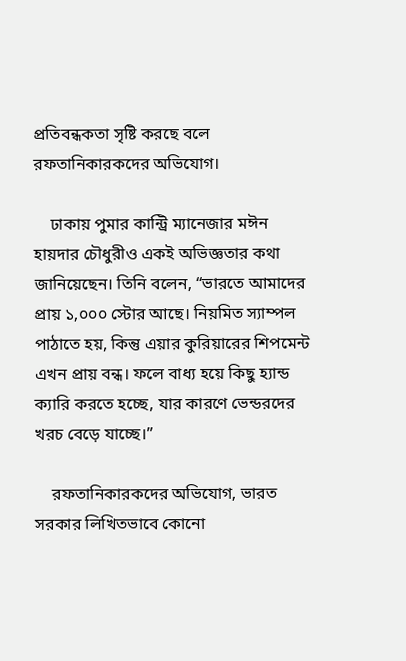প্রতিবন্ধকতা সৃষ্টি করছে বলে রফতানিকারকদের অভিযোগ।

    ঢাকায় পুমার কান্ট্রি ম্যানেজার মঈন হায়দার চৌধুরীও একই অভিজ্ঞতার কথা জানিয়েছেন। তিনি বলেন, “ভারতে আমাদের প্রায় ১,০০০ স্টোর আছে। নিয়মিত স্যাম্পল পাঠাতে হয়, কিন্তু এয়ার কুরিয়ারের শিপমেন্ট এখন প্রায় বন্ধ। ফলে বাধ্য হয়ে কিছু হ্যান্ড ক্যারি করতে হচ্ছে, যার কারণে ভেন্ডরদের খরচ বেড়ে যাচ্ছে।”

    রফতানিকারকদের অভিযোগ, ভারত সরকার লিখিতভাবে কোনো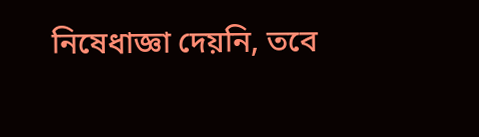নিষেধাজ্ঞা দেয়নি, তবে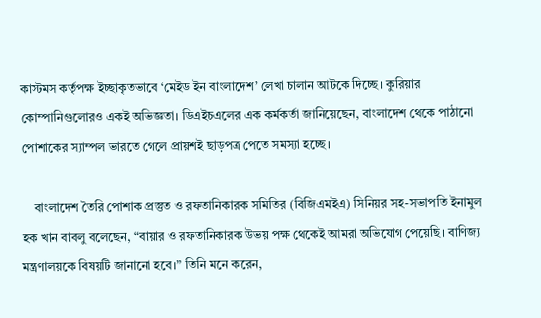কাস্টমস কর্তৃপক্ষ ইচ্ছাকৃতভাবে ‘মেইড ইন বাংলাদেশ’ লেখা চালান আটকে দিচ্ছে। কুরিয়ার কোম্পানিগুলোরও একই অভিজ্ঞতা। ডিএইচএলের এক কর্মকর্তা জানিয়েছেন, বাংলাদেশ থেকে পাঠানো পোশাকের স্যাম্পল ভারতে গেলে প্রায়শই ছাড়পত্র পেতে সমস্যা হচ্ছে।

    বাংলাদেশ তৈরি পোশাক প্রস্তুত ও রফতানিকারক সমিতির (বিজিএমইএ) সিনিয়র সহ-সভাপতি ইনামুল হক খান বাবলু বলেছেন, “বায়ার ও রফতানিকারক উভয় পক্ষ থেকেই আমরা অভিযোগ পেয়েছি। বাণিজ্য মন্ত্রণালয়কে বিষয়টি জানানো হবে।” তিনি মনে করেন,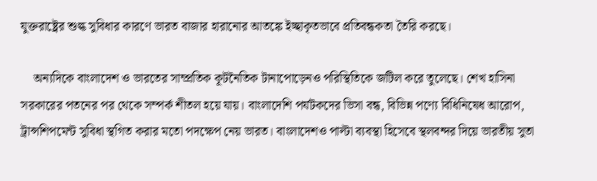যুক্তরাষ্ট্রের শুল্ক সুবিধার কারণে ভারত বাজার হারানোর আতঙ্কে ইচ্ছাকৃতভাবে প্রতিবন্ধকতা তৈরি করছে।

    অন্যদিকে বাংলাদেশ ও ভারতের সাম্প্রতিক কূটনৈতিক টানাপোড়েনও পরিস্থিতিকে জটিল করে তুলেছে। শেখ হাসিনা সরকারের পতনের পর থেকে সম্পর্ক শীতল হয়ে যায়। বাংলাদেশি পর্যটকদের ভিসা বন্ধ, বিভিন্ন পণ্যে বিধিনিষেধ আরোপ, ট্রান্সশিপমেন্ট সুবিধা স্থগিত করার মতো পদক্ষেপ নেয় ভারত। বাংলাদেশও পাল্টা ব্যবস্থা হিসেবে স্থলবন্দর দিয়ে ভারতীয় সুতা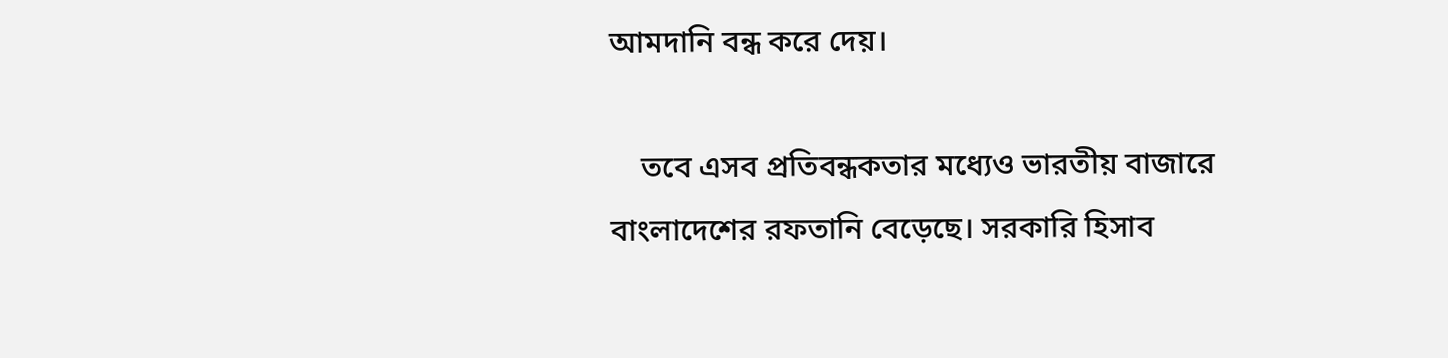আমদানি বন্ধ করে দেয়।

    তবে এসব প্রতিবন্ধকতার মধ্যেও ভারতীয় বাজারে বাংলাদেশের রফতানি বেড়েছে। সরকারি হিসাব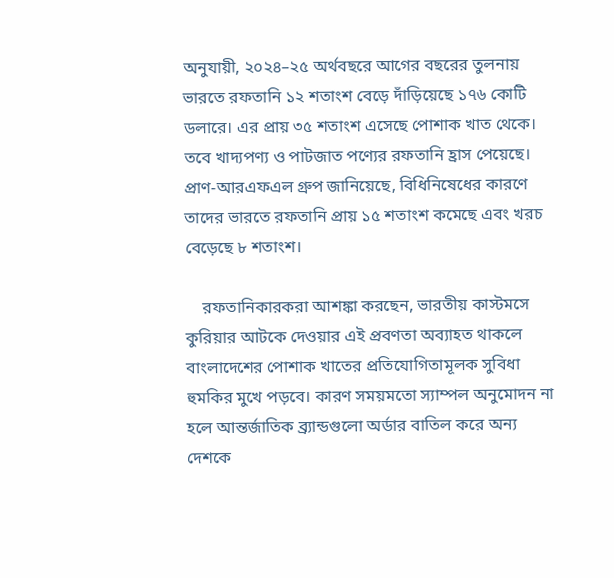অনুযায়ী, ২০২৪–২৫ অর্থবছরে আগের বছরের তুলনায় ভারতে রফতানি ১২ শতাংশ বেড়ে দাঁড়িয়েছে ১৭৬ কোটি ডলারে। এর প্রায় ৩৫ শতাংশ এসেছে পোশাক খাত থেকে। তবে খাদ্যপণ্য ও পাটজাত পণ্যের রফতানি হ্রাস পেয়েছে। প্রাণ-আরএফএল গ্রুপ জানিয়েছে, বিধিনিষেধের কারণে তাদের ভারতে রফতানি প্রায় ১৫ শতাংশ কমেছে এবং খরচ বেড়েছে ৮ শতাংশ।

    রফতানিকারকরা আশঙ্কা করছেন, ভারতীয় কাস্টমসে কুরিয়ার আটকে দেওয়ার এই প্রবণতা অব্যাহত থাকলে বাংলাদেশের পোশাক খাতের প্রতিযোগিতামূলক সুবিধা হুমকির মুখে পড়বে। কারণ সময়মতো স্যাম্পল অনুমোদন না হলে আন্তর্জাতিক ব্র্যান্ডগুলো অর্ডার বাতিল করে অন্য দেশকে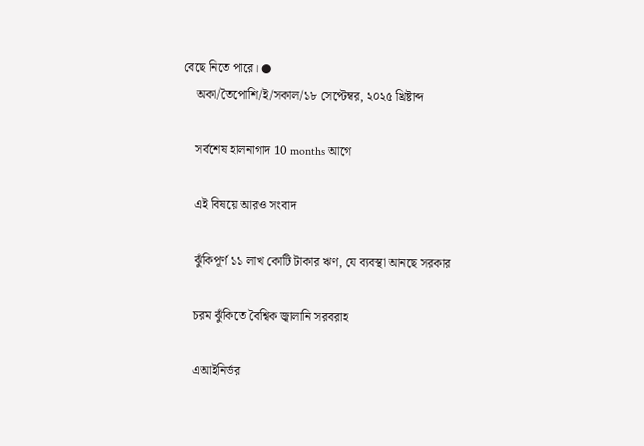বেছে নিতে পারে। ●
    অকা/তৈপোশি/ই/সকাল/১৮ সেপ্টেম্বর, ২০২৫ খ্রিষ্টাব্দ

    সর্বশেষ হালনাগাদ 10 months আগে

    এই বিষয়ে আরও সংবাদ

    ঝুঁকিপূর্ণ ১১ লাখ কোটি টাকার ঋণ, যে ব্যবস্থা আনছে সরকার

    চরম ঝুঁকিতে বৈশ্বিক জ্বালানি সরবরাহ

    এআইনির্ভর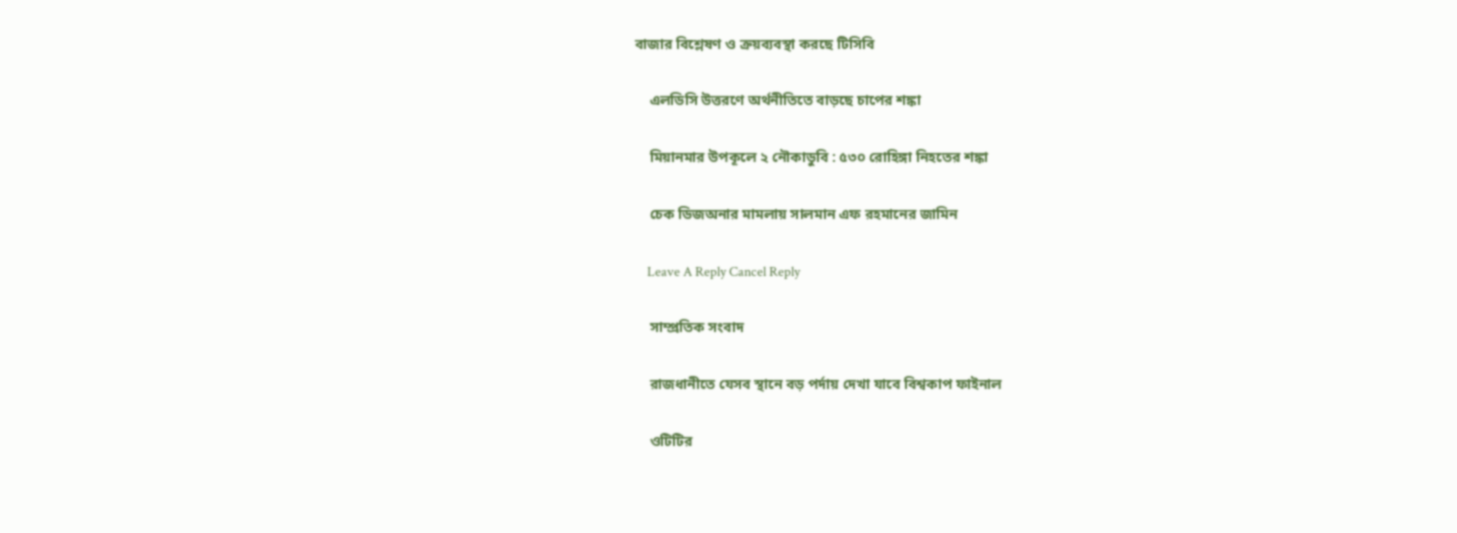বাজার বিশ্লেষণ ও ক্রয়ব্যবস্থা করছে টিসিবি

    এলডিসি উত্তরণে অর্থনীতিতে বাড়ছে চাপের শঙ্কা

    মিয়ানমার উপকূলে ২ নৌকাডুবি : ৫৩০ রোহিঙ্গা নিহতের শঙ্কা

    চেক ডিজঅনার মামলায় সালমান এফ রহমানের জামিন

    Leave A Reply Cancel Reply

    সাম্প্রতিক সংবাদ

    রাজধানীতে যেসব স্থানে বড় পর্দায় দেখা যাবে বিশ্বকাপ ফাইনাল

    ওটিটির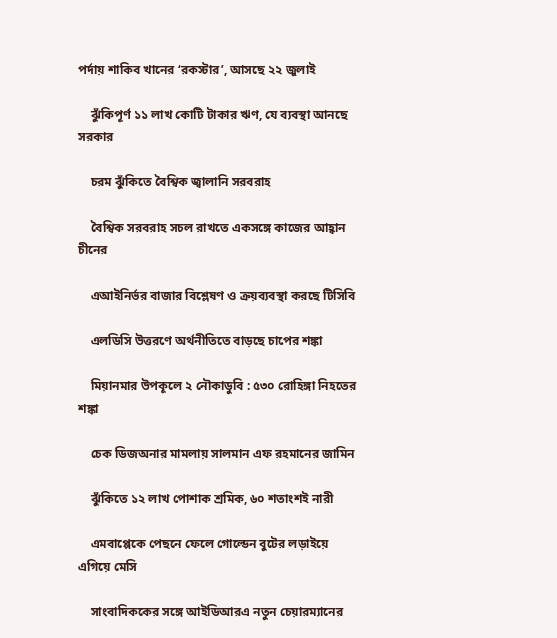পর্দায় শাকিব খানের ‘রকস্টার’, আসছে ২২ জুলাই

    ঝুঁকিপূর্ণ ১১ লাখ কোটি টাকার ঋণ, যে ব্যবস্থা আনছে সরকার

    চরম ঝুঁকিতে বৈশ্বিক জ্বালানি সরবরাহ

    বৈশ্বিক সরবরাহ সচল রাখতে একসঙ্গে কাজের আহ্বান চীনের

    এআইনির্ভর বাজার বিশ্লেষণ ও ক্রয়ব্যবস্থা করছে টিসিবি

    এলডিসি উত্তরণে অর্থনীতিতে বাড়ছে চাপের শঙ্কা

    মিয়ানমার উপকূলে ২ নৌকাডুবি : ৫৩০ রোহিঙ্গা নিহতের শঙ্কা

    চেক ডিজঅনার মামলায় সালমান এফ রহমানের জামিন

    ঝুঁকিতে ১২ লাখ পোশাক শ্রমিক, ৬০ শতাংশই নারী

    এমবাপ্পেকে পেছনে ফেলে গোল্ডেন বুটের লড়াইয়ে এগিয়ে মেসি

    সাংবাদিককের সঙ্গে আইডিআরএ নতুন চেয়ারম্যানের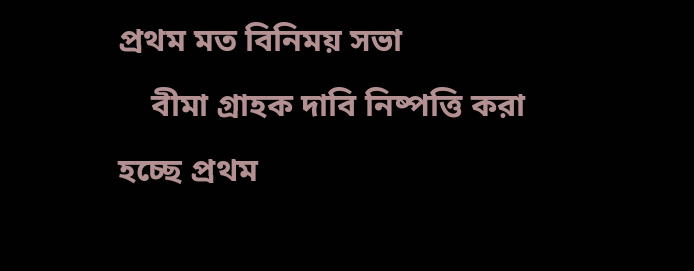প্রথম মত বিনিময় সভা
    বীমা গ্রাহক দাবি নিষ্পত্তি করা হচ্ছে প্রথম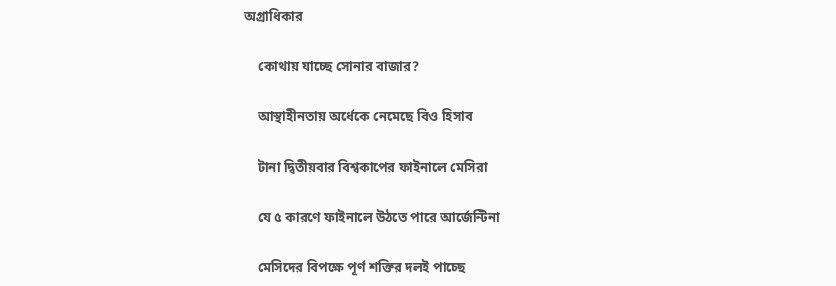অগ্রাধিকার

    কোথায় যাচ্ছে সোনার বাজার?

    আস্থাহীনতায় অর্ধেকে নেমেছে বিও হিসাব

    টানা দ্বিতীয়বার বিশ্বকাপের ফাইনালে মেসিরা

    যে ৫ কারণে ফাইনালে উঠতে পারে আর্জেন্টিনা

    মেসিদের বিপক্ষে পূর্ণ শক্তির দলই পাচ্ছে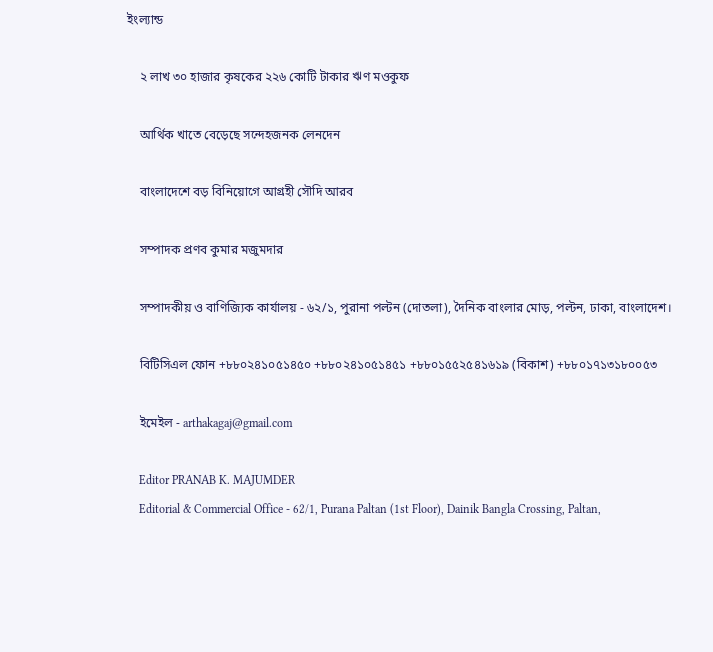ইংল্যান্ড

    ২ লাখ ৩০ হাজার কৃষকের ২২৬ কোটি টাকার ঋণ মওকুফ

    আর্থিক খাতে বেড়েছে সন্দেহজনক লেনদেন

    বাংলাদেশে বড় বিনিয়োগে আগ্রহী সৌদি আরব

    সম্পাদক প্রণব কুমার মজুমদার

    সম্পাদকীয় ও বাণিজ্যিক কার্যালয় - ৬২/১, পুরানা পল্টন (দোতলা), দৈনিক বাংলার মোড়, পল্টন, ঢাকা, বাংলাদেশ।

    বিটিসিএল ফোন +৮৮০২৪১০৫১৪৫০ +৮৮০২৪১০৫১৪৫১ +৮৮০১৫৫২৫৪১৬১৯ (বিকাশ) +৮৮০১৭১৩১৮০০৫৩

    ইমেইল - arthakagaj@gmail.com

    Editor PRANAB K. MAJUMDER
    Editorial & Commercial Office - 62/1, Purana Paltan (1st Floor), Dainik Bangla Crossing, Paltan,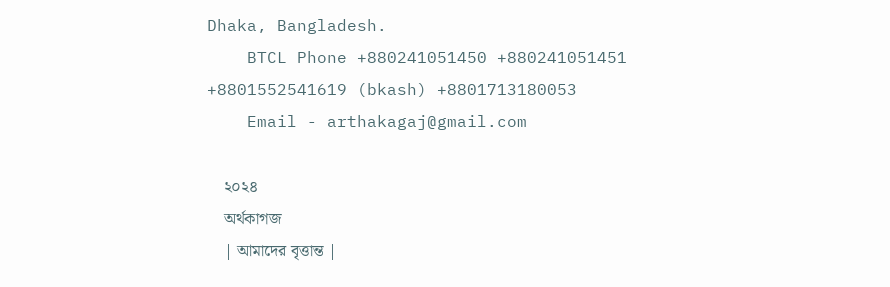Dhaka, Bangladesh.
    BTCL Phone +880241051450 +880241051451 +8801552541619 (bkash) +8801713180053
    Email - arthakagaj@gmail.com

    ২০২৪
    অর্থকাগজ
    | আমাদের বৃত্তান্ত |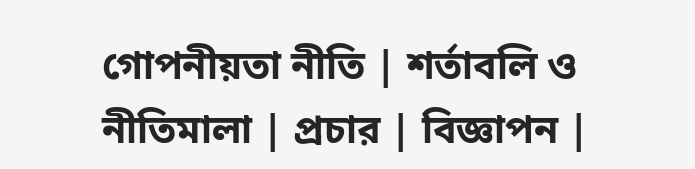গোপনীয়তা নীতি | শর্তাবলি ও নীতিমালা | প্রচার | বিজ্ঞাপন |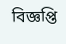বিজ্ঞপ্তি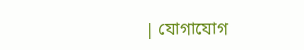| যোগাযোগ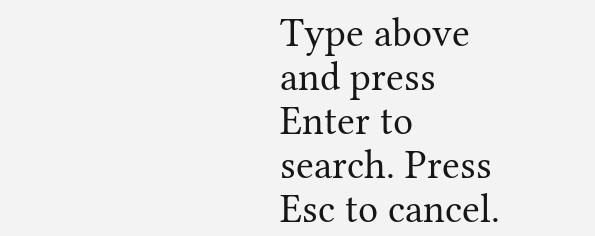Type above and press Enter to search. Press Esc to cancel.